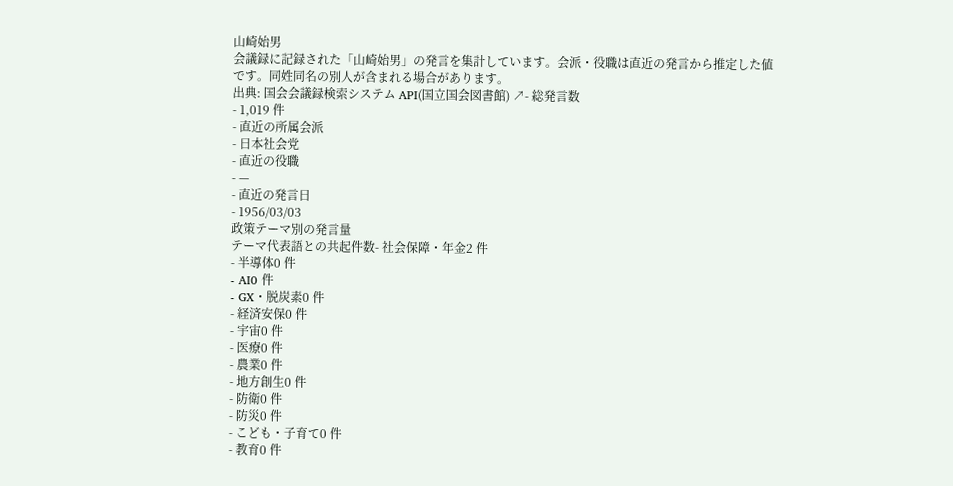山崎始男
会議録に記録された「山崎始男」の発言を集計しています。会派・役職は直近の発言から推定した値です。同姓同名の別人が含まれる場合があります。
出典: 国会会議録検索システム API(国立国会図書館) ↗- 総発言数
- 1,019 件
- 直近の所属会派
- 日本社会党
- 直近の役職
- —
- 直近の発言日
- 1956/03/03
政策テーマ別の発言量
テーマ代表語との共起件数- 社会保障・年金2 件
- 半導体0 件
- AI0 件
- GX・脱炭素0 件
- 経済安保0 件
- 宇宙0 件
- 医療0 件
- 農業0 件
- 地方創生0 件
- 防衛0 件
- 防災0 件
- こども・子育て0 件
- 教育0 件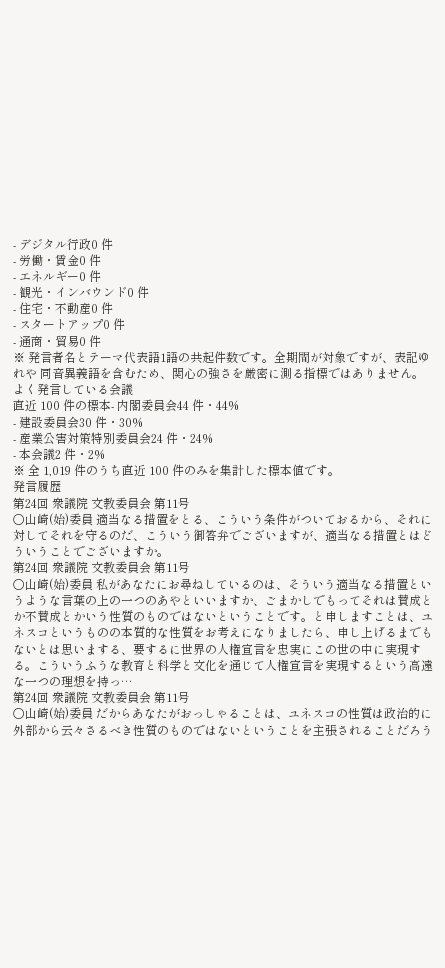- デジタル行政0 件
- 労働・賃金0 件
- エネルギー0 件
- 観光・インバウンド0 件
- 住宅・不動産0 件
- スタートアップ0 件
- 通商・貿易0 件
※ 発言者名とテーマ代表語1語の共起件数です。全期間が対象ですが、表記ゆれや 同音異義語を含むため、関心の強さを厳密に測る指標ではありません。
よく発言している会議
直近 100 件の標本- 内閣委員会44 件・44%
- 建設委員会30 件・30%
- 産業公害対策特別委員会24 件・24%
- 本会議2 件・2%
※ 全 1,019 件のうち直近 100 件のみを集計した標本値です。
発言履歴
第24回 衆議院 文教委員会 第11号
○山崎(始)委員 適当なる措置をとる、こういう条件がついておるから、それに対してそれを守るのだ、こういう御答弁でございますが、適当なる措置とはどういうことでございますか。
第24回 衆議院 文教委員会 第11号
○山崎(始)委員 私があなたにお尋ねしているのは、そういう適当なる措置というような言葉の上の一つのあやといいますか、ごまかしでもってそれは賛成とか不賛成とかいう性質のものではないということです。と申しますことは、ユネスコというものの本質的な性質をお考えになりましたら、申し上げるまでもないとは思いまする、要するに世界の人権宣言を忠実にこの世の中に実現する。こういうふうな教育と科学と文化を通じて人権宣言を実現するという高遠な一つの理想を持っ…
第24回 衆議院 文教委員会 第11号
○山崎(始)委員 だからあなたがおっしゃることは、ユネスコの性質は政治的に外部から云々さるべき性質のものではないということを主張されることだろう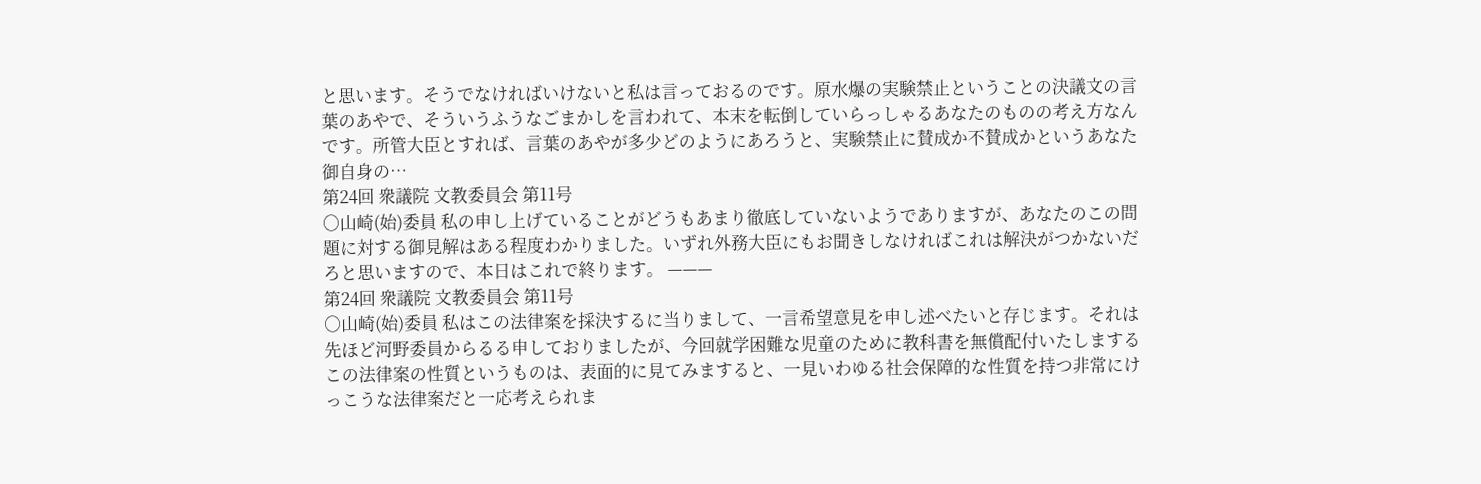と思います。そうでなければいけないと私は言っておるのです。原水爆の実験禁止ということの決議文の言葉のあやで、そういうふうなごまかしを言われて、本末を転倒していらっしゃるあなたのものの考え方なんです。所管大臣とすれば、言葉のあやが多少どのようにあろうと、実験禁止に賛成か不賛成かというあなた御自身の…
第24回 衆議院 文教委員会 第11号
○山崎(始)委員 私の申し上げていることがどうもあまり徹底していないようでありますが、あなたのこの問題に対する御見解はある程度わかりました。いずれ外務大臣にもお聞きしなければこれは解決がつかないだろと思いますので、本日はこれで終ります。 ———
第24回 衆議院 文教委員会 第11号
○山崎(始)委員 私はこの法律案を採決するに当りまして、一言希望意見を申し述べたいと存じます。それは先ほど河野委員からるる申しておりましたが、今回就学困難な児童のために教科書を無償配付いたしまするこの法律案の性質というものは、表面的に見てみますると、一見いわゆる社会保障的な性質を持つ非常にけっこうな法律案だと一応考えられま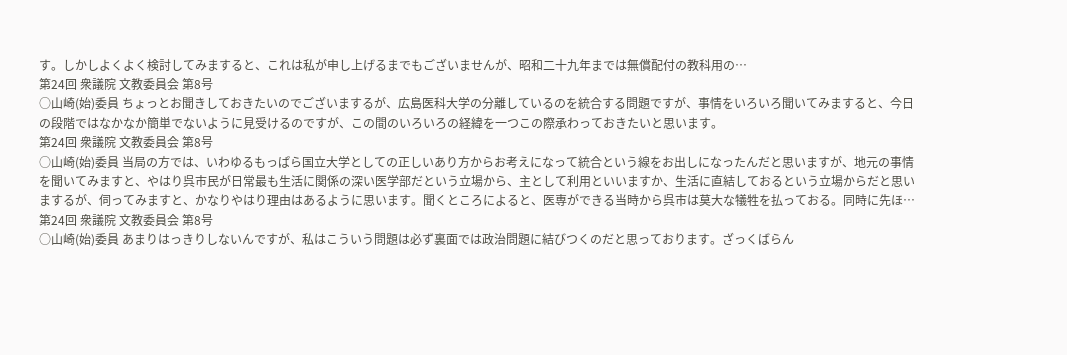す。しかしよくよく検討してみますると、これは私が申し上げるまでもございませんが、昭和二十九年までは無償配付の教科用の…
第24回 衆議院 文教委員会 第8号
○山崎(始)委員 ちょっとお聞きしておきたいのでございまするが、広島医科大学の分離しているのを統合する問題ですが、事情をいろいろ聞いてみますると、今日の段階ではなかなか簡単でないように見受けるのですが、この間のいろいろの経緯を一つこの際承わっておきたいと思います。
第24回 衆議院 文教委員会 第8号
○山崎(始)委員 当局の方では、いわゆるもっぱら国立大学としての正しいあり方からお考えになって統合という線をお出しになったんだと思いますが、地元の事情を聞いてみますと、やはり呉市民が日常最も生活に関係の深い医学部だという立場から、主として利用といいますか、生活に直結しておるという立場からだと思いまするが、伺ってみますと、かなりやはり理由はあるように思います。聞くところによると、医専ができる当時から呉市は莫大な犠牲を払っておる。同時に先ほ…
第24回 衆議院 文教委員会 第8号
○山崎(始)委員 あまりはっきりしないんですが、私はこういう問題は必ず裏面では政治問題に結びつくのだと思っております。ざっくばらん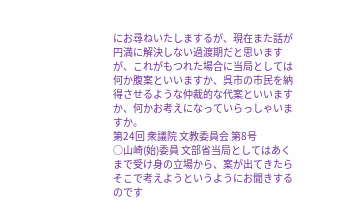にお尋ねいたしまするが、現在また話が円満に解決しない過渡期だと思いますが、これがもつれた場合に当局としては何か腹案といいますか、呉市の市民を納得させるような仲裁的な代案といいますか、何かお考えになっていらっしゃいますか。
第24回 衆議院 文教委員会 第8号
○山崎(始)委員 文部省当局としてはあくまで受け身の立場から、案が出てきたらそこで考えようというようにお聞きするのです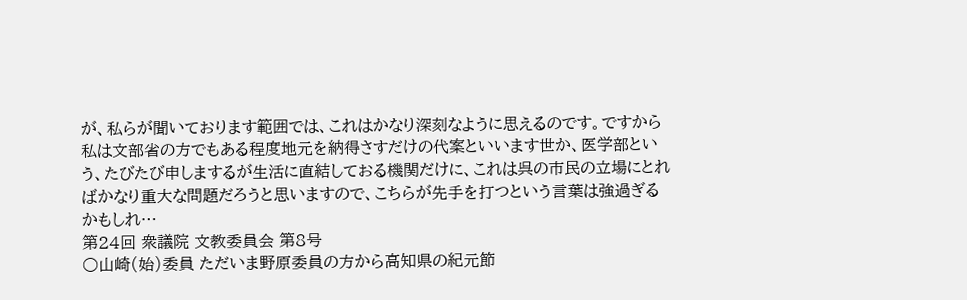が、私らが聞いております範囲では、これはかなり深刻なように思えるのです。ですから私は文部省の方でもある程度地元を納得さすだけの代案といいます世か、医学部という、たびたび申しまするが生活に直結しておる機関だけに、これは呉の市民の立場にとればかなり重大な問題だろうと思いますので、こちらが先手を打つという言葉は強過ぎるかもしれ…
第24回 衆議院 文教委員会 第8号
○山崎(始)委員 ただいま野原委員の方から高知県の紀元節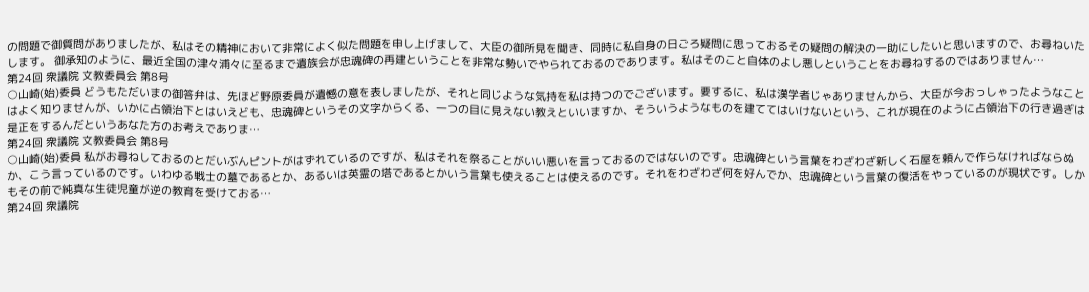の問題で御質問がありましたが、私はその精神において非常によく似た問題を申し上げまして、大臣の御所見を聞き、同時に私自身の日ごろ疑問に思っておるその疑問の解決の一助にしたいと思いますので、お尋ねいたします。 御承知のように、最近全国の津々浦々に至るまで遺族会が忠魂碑の再建ということを非常な勢いでやられておるのであります。私はそのこと自体のよし悪しということをお尋ねするのではありません…
第24回 衆議院 文教委員会 第8号
○山崎(始)委員 どうもただいまの御答弁は、先ほど野原委員が遺憾の意を表しましたが、それと同じような気持を私は持つのでございます。要するに、私は漢学者じゃありませんから、大臣が今おっしゃったようなことはよく知りませんが、いかに占領治下とはいえども、忠魂碑というその文字からくる、一つの目に見えない教えといいますか、そういうようなものを建ててはいけないという、これが現在のように占領治下の行き過ぎは是正をするんだというあなた方のお考えでありま…
第24回 衆議院 文教委員会 第8号
○山崎(始)委員 私がお尋ねしておるのとだいぶんピントがはずれているのですが、私はそれを祭ることがいい悪いを言っておるのではないのです。忠魂碑という言葉をわざわざ新しく石屋を頼んで作らなければならぬか、こう言っているのです。いわゆる戦士の墓であるとか、あるいは英霊の塔であるとかいう言葉も使えることは使えるのです。それをわざわざ何を好んでか、忠魂碑という言葉の復活をやっているのが現状です。しかもその前で純真な生徒児童が逆の教育を受けておる…
第24回 衆議院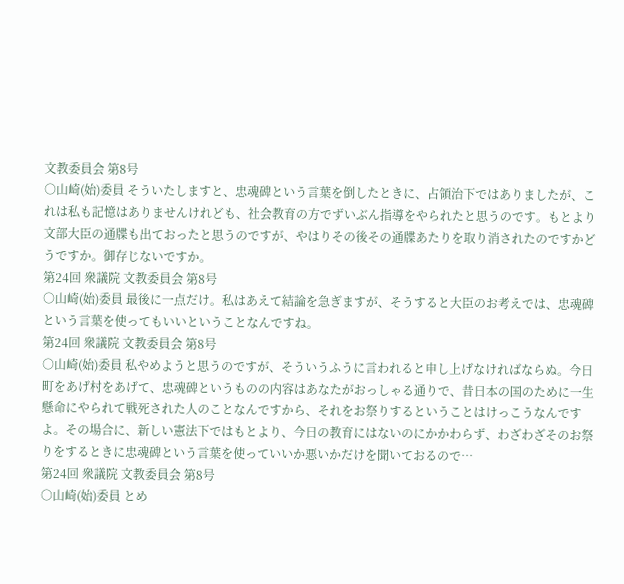文教委員会 第8号
○山崎(始)委員 そういたしますと、忠魂碑という言葉を倒したときに、占領治下ではありましたが、これは私も記憶はありませんけれども、社会教育の方でずいぶん指導をやられたと思うのです。もとより文部大臣の通牒も出ておったと思うのですが、やはりその後その通牒あたりを取り消されたのですかどうですか。御存じないですか。
第24回 衆議院 文教委員会 第8号
○山崎(始)委員 最後に一点だけ。私はあえて結論を急ぎますが、そうすると大臣のお考えでは、忠魂碑という言葉を使ってもいいということなんですね。
第24回 衆議院 文教委員会 第8号
○山崎(始)委員 私やめようと思うのですが、そういうふうに言われると申し上げなければならぬ。今日町をあげ村をあげて、忠魂碑というものの内容はあなたがおっしゃる通りで、昔日本の国のために一生懸命にやられて戦死された人のことなんですから、それをお祭りするということはけっこうなんですよ。その場合に、新しい憲法下ではもとより、今日の教育にはないのにかかわらず、わざわざそのお祭りをするときに忠魂碑という言葉を使っていいか悪いかだけを聞いておるので…
第24回 衆議院 文教委員会 第8号
○山崎(始)委員 とめ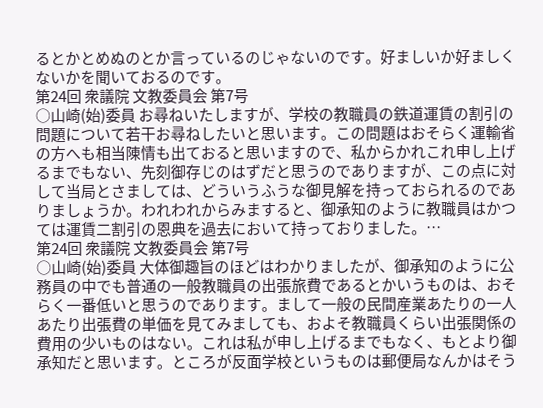るとかとめぬのとか言っているのじゃないのです。好ましいか好ましくないかを聞いておるのです。
第24回 衆議院 文教委員会 第7号
○山崎(始)委員 お尋ねいたしますが、学校の教職員の鉄道運賃の割引の問題について若干お尋ねしたいと思います。この問題はおそらく運輸省の方へも相当陳情も出ておると思いますので、私からかれこれ申し上げるまでもない、先刻御存じのはずだと思うのでありますが、この点に対して当局とさましては、どういうふうな御見解を持っておられるのでありましょうか。われわれからみますると、御承知のように教職員はかつては運賃二割引の恩典を過去において持っておりました。…
第24回 衆議院 文教委員会 第7号
○山崎(始)委員 大体御趣旨のほどはわかりましたが、御承知のように公務員の中でも普通の一般教職員の出張旅費であるとかいうものは、おそらく一番低いと思うのであります。まして一般の民間産業あたりの一人あたり出張費の単価を見てみましても、およそ教職員くらい出張関係の費用の少いものはない。これは私が申し上げるまでもなく、もとより御承知だと思います。ところが反面学校というものは郵便局なんかはそう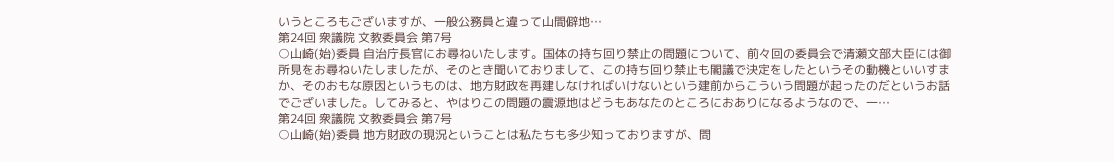いうところもございますが、一般公務員と違って山間僻地…
第24回 衆議院 文教委員会 第7号
○山崎(始)委員 自治庁長官にお尋ねいたします。国体の持ち回り禁止の問題について、前々回の委員会で清瀬文部大臣には御所見をお尋ねいたしましたが、そのとき聞いておりまして、この持ち回り禁止も閣議で決定をしたというその動機といいすまか、そのおもな原因というものは、地方財政を再建しなければいけないという建前からこういう問題が起ったのだというお話でございました。してみると、やはりこの問題の震源地はどうもあなたのところにおありになるようなので、一…
第24回 衆議院 文教委員会 第7号
○山崎(始)委員 地方財政の現況ということは私たちも多少知っておりますが、問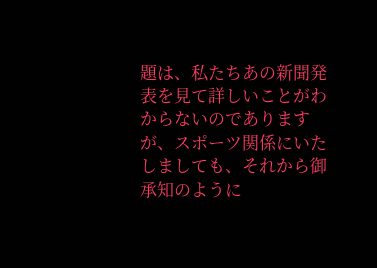題は、私たちあの新聞発表を見て詳しいことがわからないのでありますが、スポーツ関係にいたしましても、それから御承知のように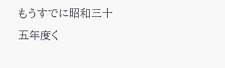もうすでに昭和三十五年度く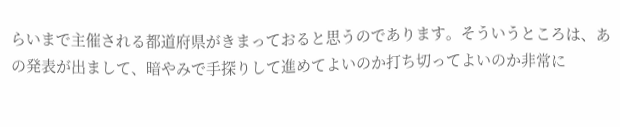らいまで主催される都道府県がきまっておると思うのであります。そういうところは、あの発表が出まして、暗やみで手探りして進めてよいのか打ち切ってよいのか非常に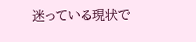迷っている現状で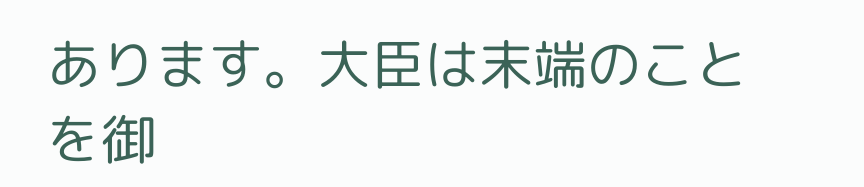あります。大臣は末端のことを御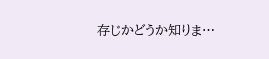存じかどうか知りま…